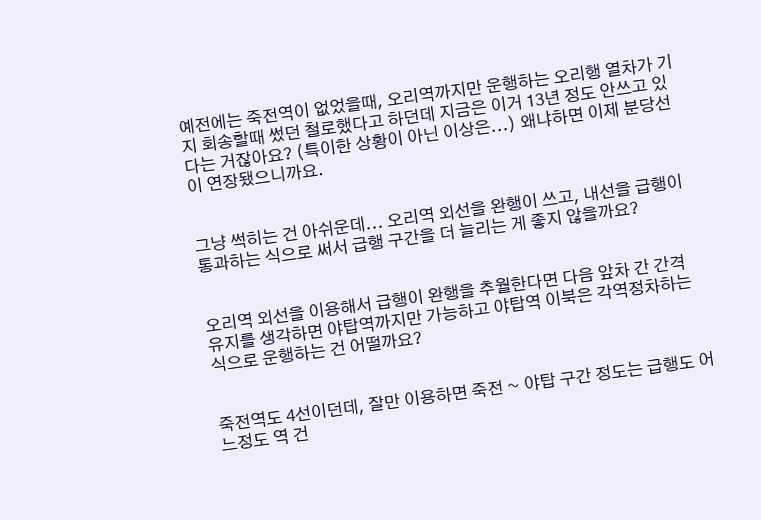예전에는 죽전역이 없었을때, 오리역까지만 운행하는 오리행 열차가 기지 회송할때 썼던 철로했다고 하던데 지금은 이거 13년 정도 안쓰고 있다는 거잖아요? (특이한 상황이 아닌 이상은...) 왜냐하면 이제 분당선이 연장됐으니까요.


그냥 썩히는 건 아쉬운데... 오리역 외선을 완행이 쓰고, 내선을 급행이 통과하는 식으로 써서 급행 구간을 더 늘리는 게 좋지 않을까요?


오리역 외선을 이용해서 급행이 완행을 추월한다면 다음 앞차 간 간격 유지를 생각하면 야탑역까지만 가능하고 야탑역 이북은 각역정차하는 식으로 운행하는 건 어떨까요?


죽전역도 4선이던데, 잘만 이용하면 죽전 ~ 야탑 구간 정도는 급행도 어느정도 역 건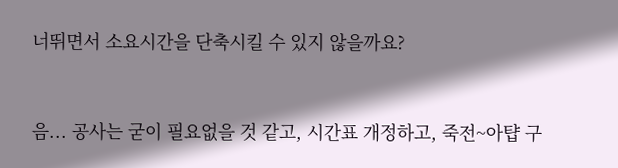너뛰면서 소요시간을 단축시킬 수 있지 않을까요?


음... 공사는 굳이 필요없을 것 같고, 시간표 개정하고, 죽전~아턉 구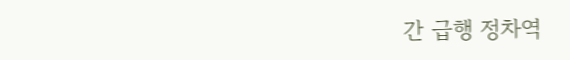간 급행 정차역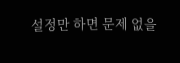설정만 하면 문제 없을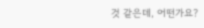것 같은데, 어떤가요?